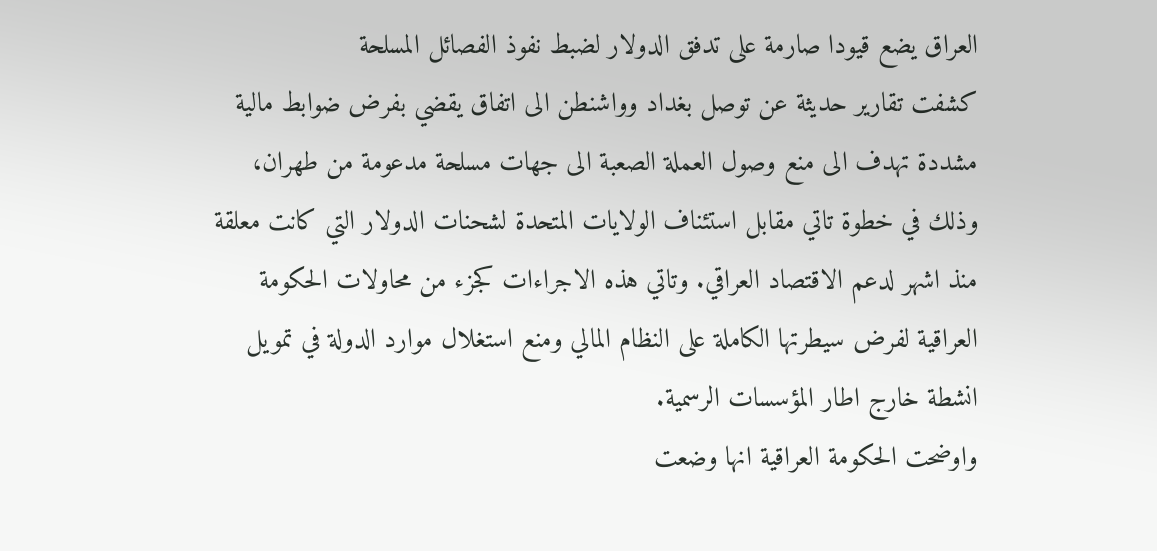العراق يضع قيودا صارمة على تدفق الدولار لضبط نفوذ الفصائل المسلحة
كشفت تقارير حديثة عن توصل بغداد وواشنطن الى اتفاق يقضي بفرض ضوابط مالية مشددة تهدف الى منع وصول العملة الصعبة الى جهات مسلحة مدعومة من طهران، وذلك في خطوة تاتي مقابل استئناف الولايات المتحدة لشحنات الدولار التي كانت معلقة منذ اشهر لدعم الاقتصاد العراقي. وتاتي هذه الاجراءات كجزء من محاولات الحكومة العراقية لفرض سيطرتها الكاملة على النظام المالي ومنع استغلال موارد الدولة في تمويل انشطة خارج اطار المؤسسات الرسمية.
واوضحت الحكومة العراقية انها وضعت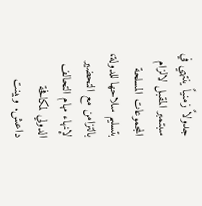جدولاً زمنياً ينتهي في سبتمبر المقبل لالزام المجموعات المسلحة بتسليم سلاحها للدولة، بالتزامن مع التحضير لإنهاء مهام التحالف الدولي لمكافحة داعش. وبينت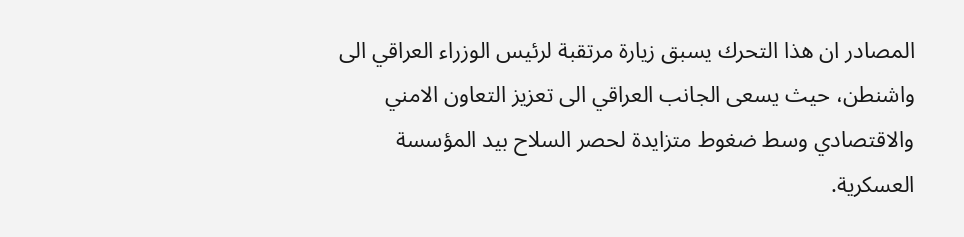المصادر ان هذا التحرك يسبق زيارة مرتقبة لرئيس الوزراء العراقي الى واشنطن، حيث يسعى الجانب العراقي الى تعزيز التعاون الامني والاقتصادي وسط ضغوط متزايدة لحصر السلاح بيد المؤسسة العسكرية.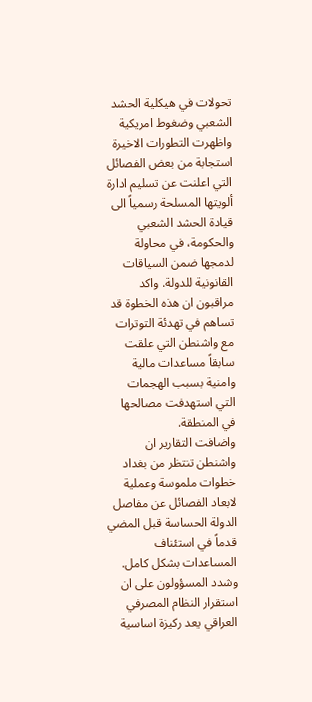تحولات في هيكلية الحشد الشعبي وضغوط امريكية
واظهرت التطورات الاخيرة استجابة من بعض الفصائل التي اعلنت عن تسليم ادارة ألويتها المسلحة رسمياً الى قيادة الحشد الشعبي والحكومة، في محاولة لدمجها ضمن السياقات القانونية للدولة. واكد مراقبون ان هذه الخطوة قد تساهم في تهدئة التوترات مع واشنطن التي علقت سابقاً مساعدات مالية وامنية بسبب الهجمات التي استهدفت مصالحها في المنطقة.
واضافت التقارير ان واشنطن تنتظر من بغداد خطوات ملموسة وعملية لابعاد الفصائل عن مفاصل الدولة الحساسة قبل المضي قدماً في استئناف المساعدات بشكل كامل. وشدد المسؤولون على ان استقرار النظام المصرفي العراقي يعد ركيزة اساسية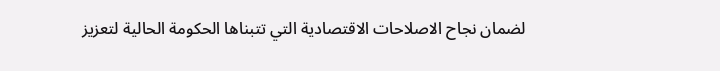لضمان نجاح الاصلاحات الاقتصادية التي تتبناها الحكومة الحالية لتعزيز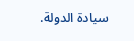سيادة الدولة.